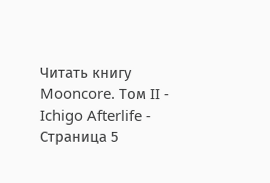Читать книгу Mooncore. Том II - Ichigo Afterlife - Страница 5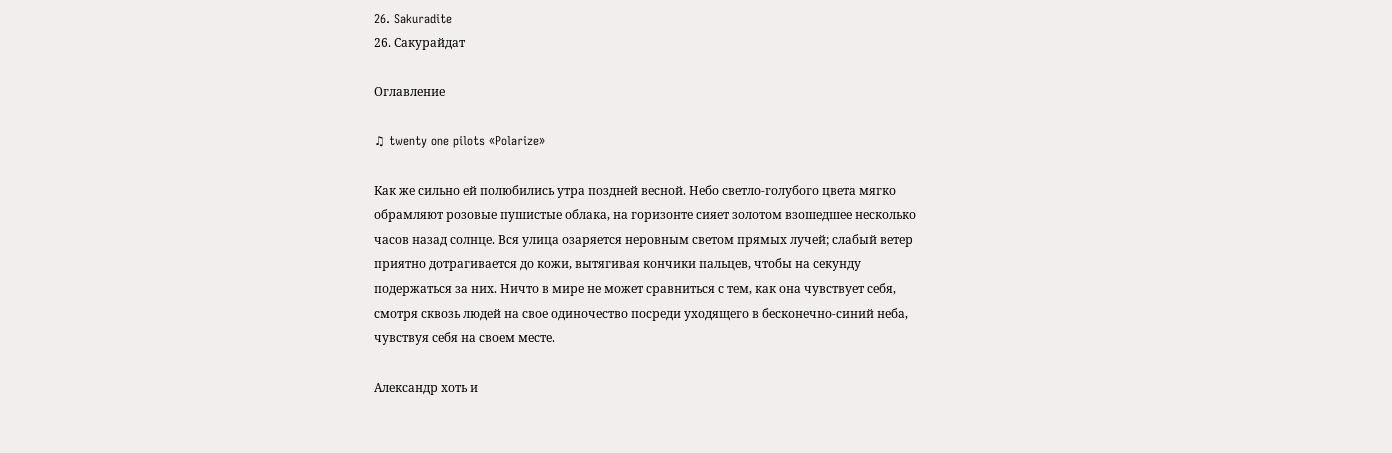26. Sakuradite
26. Сакурайдат

Оглавление

♫ twenty one pilots «Polarize»

Как же сильно ей полюбились утра поздней весной. Небо светло-голубого цвета мягко обрамляют розовые пушистые облака, на горизонте сияет золотом взошедшее несколько часов назад солнце. Вся улица озаряется неровным светом прямых лучей; слабый ветер приятно дотрагивается до кожи, вытягивая кончики пальцев, чтобы на секунду подержаться за них. Ничто в мире не может сравниться с тем, как она чувствует себя, смотря сквозь людей на свое одиночество посреди уходящего в бесконечно-синий неба, чувствуя себя на своем месте.

Александр хоть и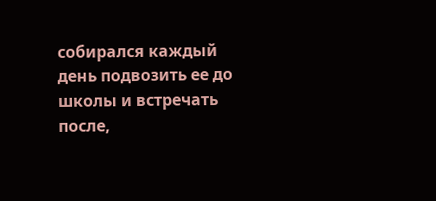собирался каждый день подвозить ее до школы и встречать после,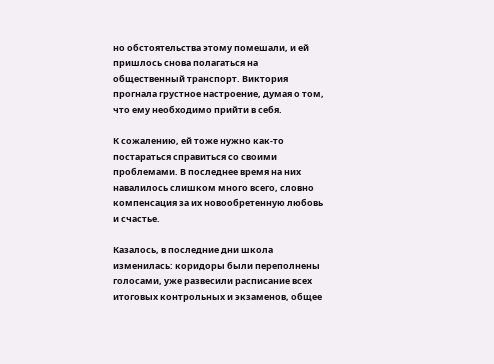но обстоятельства этому помешали, и ей пришлось снова полагаться на общественный транспорт. Виктория прогнала грустное настроение, думая о том, что ему необходимо прийти в себя.

К сожалению, ей тоже нужно как-то постараться справиться со своими проблемами. В последнее время на них навалилось слишком много всего, словно компенсация за их новообретенную любовь и счастье.

Казалось, в последние дни школа изменилась: коридоры были переполнены голосами, уже развесили расписание всех итоговых контрольных и экзаменов, общее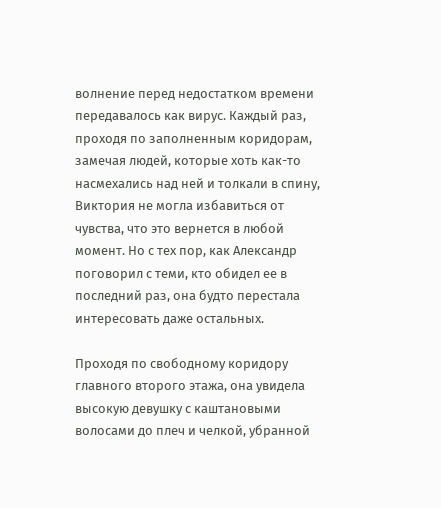волнение перед недостатком времени передавалось как вирус. Каждый раз, проходя по заполненным коридорам, замечая людей, которые хоть как-то насмехались над ней и толкали в спину, Виктория не могла избавиться от чувства, что это вернется в любой момент. Но с тех пор, как Александр поговорил с теми, кто обидел ее в последний раз, она будто перестала интересовать даже остальных.

Проходя по свободному коридору главного второго этажа, она увидела высокую девушку с каштановыми волосами до плеч и челкой, убранной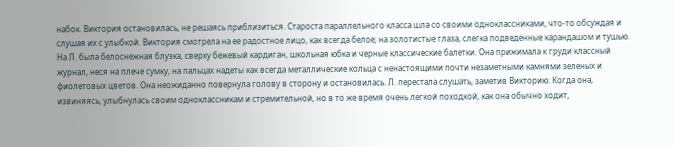набок. Виктория остановилась, не решаясь приблизиться. Староста параллельного класса шла со своими одноклассниками, что-то обсуждая и слушая их с улыбкой. Виктория смотрела на ее радостное лицо, как всегда белое; на золотистые глаза, слегка подведенные карандашом и тушью. На Л. была белоснежная блузка, сверху бежевый кардиган, школьная юбка и черные классические балетки. Она прижимала к груди классный журнал, неся на плече сумку, на пальцах надеты как всегда металлические кольца с ненастоящими почти незаметными камнями зеленых и фиолетовых цветов. Она неожиданно повернула голову в сторону и остановилась. Л. перестала слушать, заметив Викторию. Когда она, извиняясь, улыбнулась своим одноклассникам и стремительной, но в то же время очень легкой походкой, как она обычно ходит,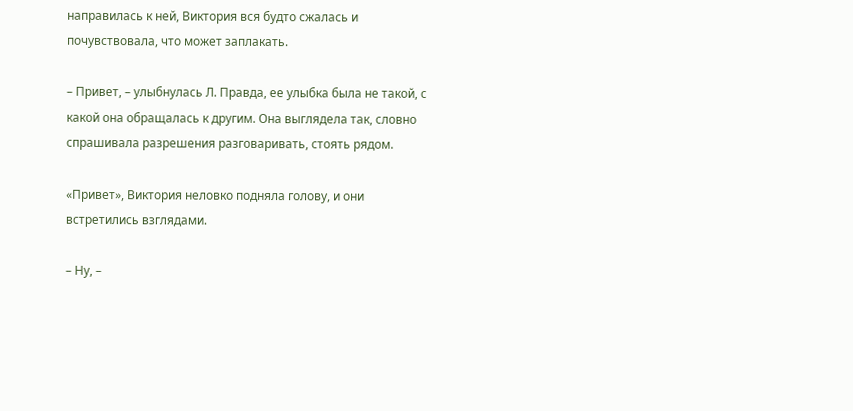направилась к ней, Виктория вся будто сжалась и почувствовала, что может заплакать.

– Привет, – улыбнулась Л. Правда, ее улыбка была не такой, с какой она обращалась к другим. Она выглядела так, словно спрашивала разрешения разговаривать, стоять рядом.

«Привет», Виктория неловко подняла голову, и они встретились взглядами.

– Ну, –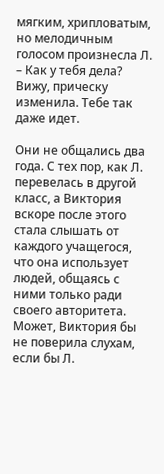мягким, хрипловатым, но мелодичным голосом произнесла Л. – Как у тебя дела? Вижу, прическу изменила. Тебе так даже идет.

Они не общались два года. С тех пор, как Л. перевелась в другой класс, а Виктория вскоре после этого стала слышать от каждого учащегося, что она использует людей, общаясь с ними только ради своего авторитета. Может, Виктория бы не поверила слухам, если бы Л.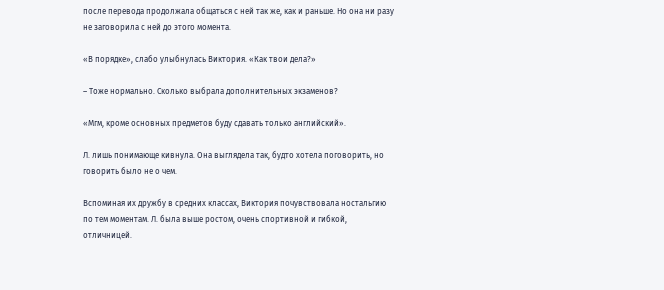после перевода продолжала общаться с ней так же, как и раньше. Но она ни разу не заговорила с ней до этого момента.

«В порядке», слабо улыбнулась Виктория. «Как твои дела?»

– Тоже нормально. Сколько выбрала дополнительных экзаменов?

«Мгм, кроме основных предметов буду сдавать только английский».

Л. лишь понимающе кивнула. Она выглядела так, будто хотела поговорить, но говорить было не о чем.

Вспоминая их дружбу в средних классах, Виктория почувствовала ностальгию по тем моментам. Л. была выше ростом, очень спортивной и гибкой, отличницей.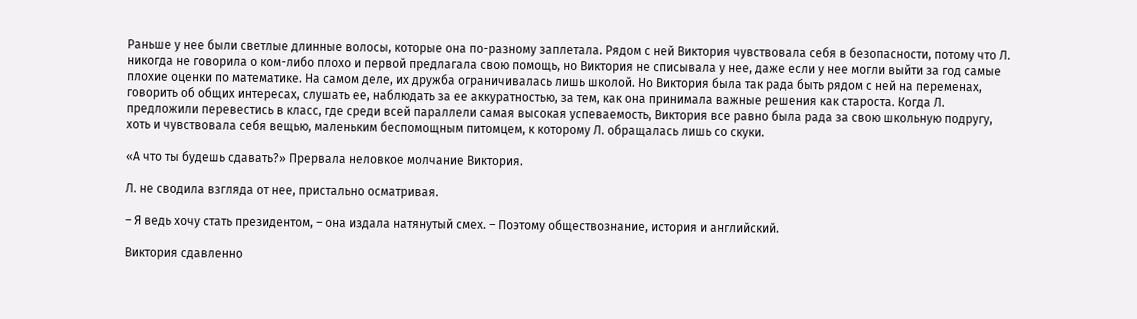Раньше у нее были светлые длинные волосы, которые она по-разному заплетала. Рядом с ней Виктория чувствовала себя в безопасности, потому что Л. никогда не говорила о ком-либо плохо и первой предлагала свою помощь, но Виктория не списывала у нее, даже если у нее могли выйти за год самые плохие оценки по математике. На самом деле, их дружба ограничивалась лишь школой. Но Виктория была так рада быть рядом с ней на переменах, говорить об общих интересах, слушать ее, наблюдать за ее аккуратностью, за тем, как она принимала важные решения как староста. Когда Л. предложили перевестись в класс, где среди всей параллели самая высокая успеваемость, Виктория все равно была рада за свою школьную подругу, хоть и чувствовала себя вещью, маленьким беспомощным питомцем, к которому Л. обращалась лишь со скуки.

«А что ты будешь сдавать?» Прервала неловкое молчание Виктория.

Л. не сводила взгляда от нее, пристально осматривая.

– Я ведь хочу стать президентом, – она издала натянутый смех. – Поэтому обществознание, история и английский.

Виктория сдавленно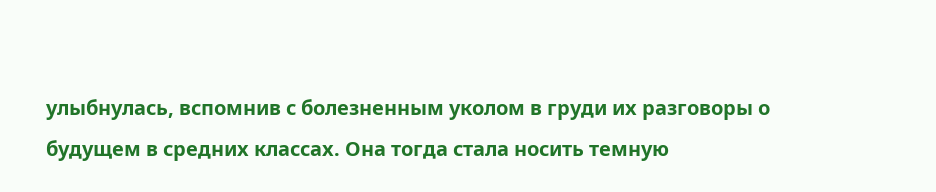улыбнулась, вспомнив с болезненным уколом в груди их разговоры о будущем в средних классах. Она тогда стала носить темную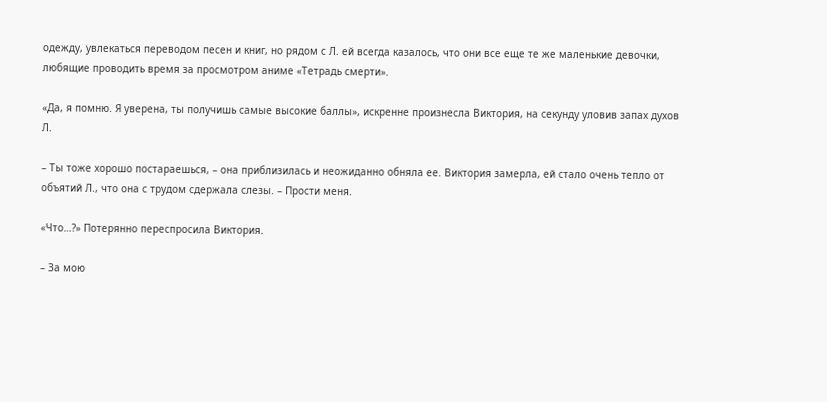одежду, увлекаться переводом песен и книг, но рядом с Л. ей всегда казалось, что они все еще те же маленькие девочки, любящие проводить время за просмотром аниме «Тетрадь смерти».

«Да, я помню. Я уверена, ты получишь самые высокие баллы», искренне произнесла Виктория, на секунду уловив запах духов Л.

– Ты тоже хорошо постараешься, – она приблизилась и неожиданно обняла ее. Виктория замерла, ей стало очень тепло от объятий Л., что она с трудом сдержала слезы. – Прости меня.

«Что…?» Потерянно переспросила Виктория.

– За мою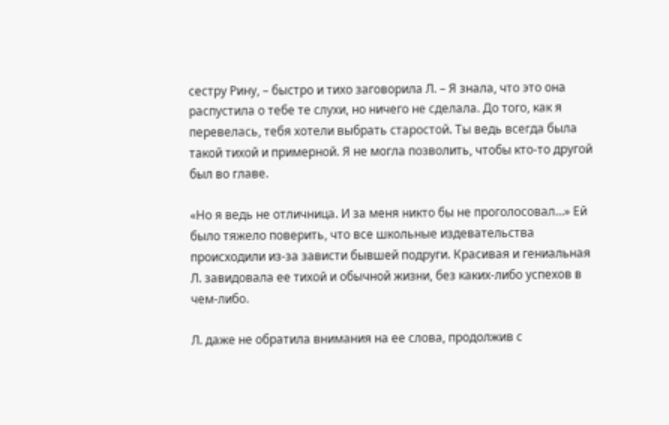сестру Рину, – быстро и тихо заговорила Л. – Я знала, что это она распустила о тебе те слухи, но ничего не сделала. До того, как я перевелась, тебя хотели выбрать старостой. Ты ведь всегда была такой тихой и примерной. Я не могла позволить, чтобы кто-то другой был во главе.

«Но я ведь не отличница. И за меня никто бы не проголосовал…» Ей было тяжело поверить, что все школьные издевательства происходили из-за зависти бывшей подруги. Красивая и гениальная Л. завидовала ее тихой и обычной жизни, без каких-либо успехов в чем-либо.

Л. даже не обратила внимания на ее слова, продолжив с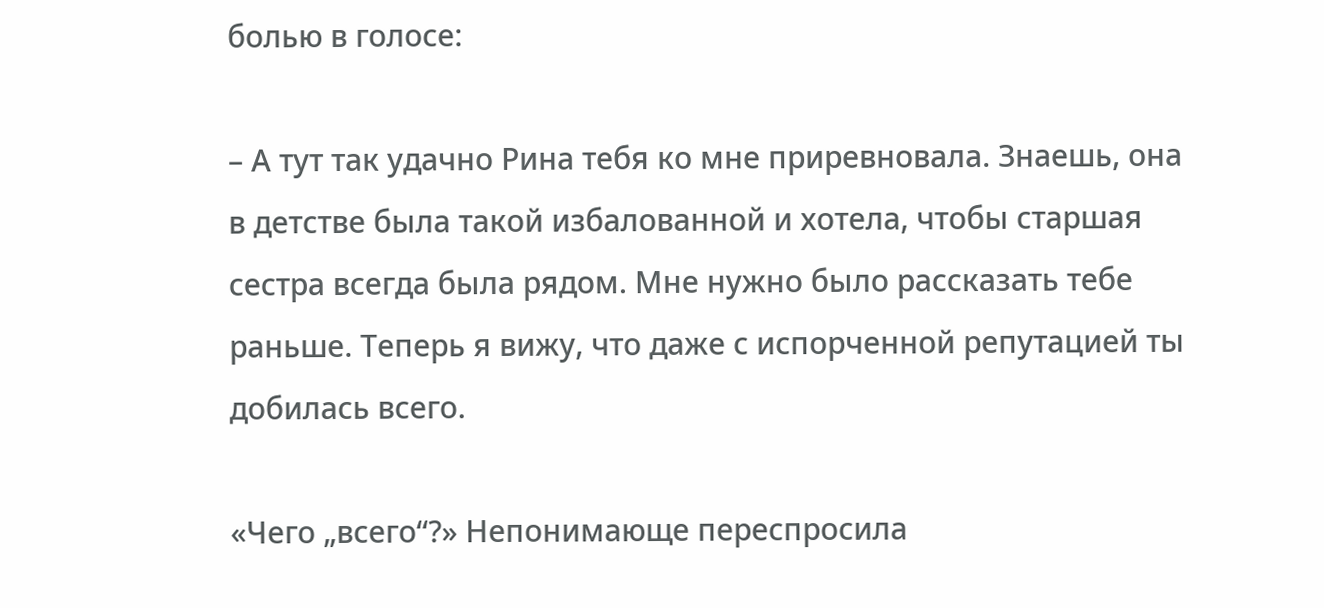болью в голосе:

– А тут так удачно Рина тебя ко мне приревновала. Знаешь, она в детстве была такой избалованной и хотела, чтобы старшая сестра всегда была рядом. Мне нужно было рассказать тебе раньше. Теперь я вижу, что даже с испорченной репутацией ты добилась всего.

«Чего „всего“?» Непонимающе переспросила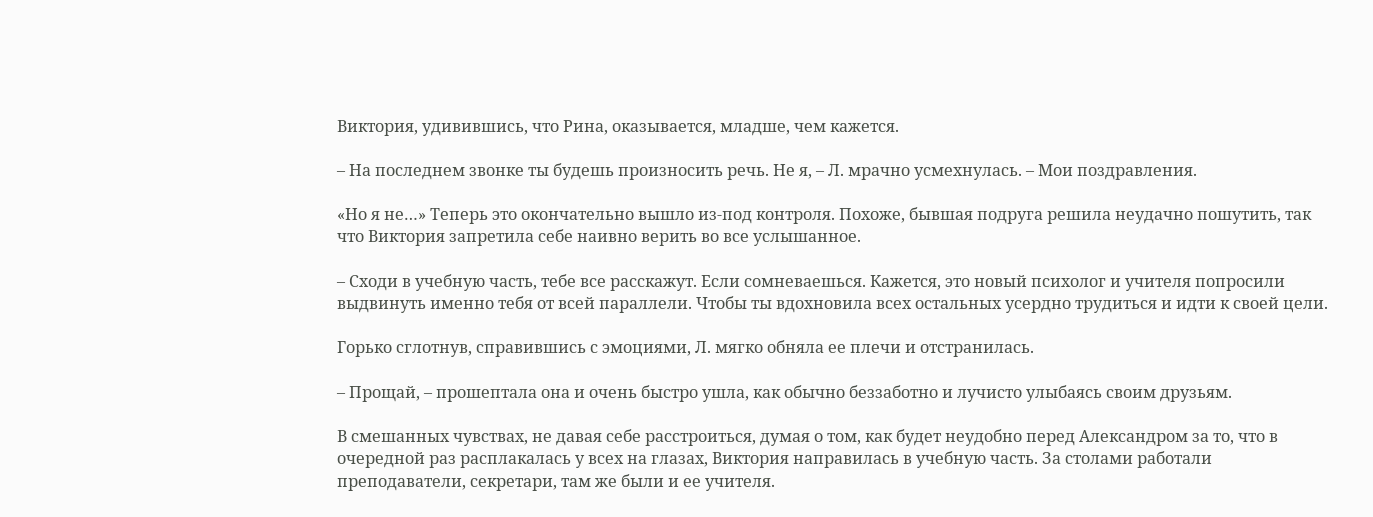Виктория, удивившись, что Рина, оказывается, младше, чем кажется.

– На последнем звонке ты будешь произносить речь. Не я, – Л. мрачно усмехнулась. – Мои поздравления.

«Но я не…» Теперь это окончательно вышло из-под контроля. Похоже, бывшая подруга решила неудачно пошутить, так что Виктория запретила себе наивно верить во все услышанное.

– Сходи в учебную часть, тебе все расскажут. Если сомневаешься. Кажется, это новый психолог и учителя попросили выдвинуть именно тебя от всей параллели. Чтобы ты вдохновила всех остальных усердно трудиться и идти к своей цели.

Горько сглотнув, справившись с эмоциями, Л. мягко обняла ее плечи и отстранилась.

– Прощай, – прошептала она и очень быстро ушла, как обычно беззаботно и лучисто улыбаясь своим друзьям.

В смешанных чувствах, не давая себе расстроиться, думая о том, как будет неудобно перед Александром за то, что в очередной раз расплакалась у всех на глазах, Виктория направилась в учебную часть. За столами работали преподаватели, секретари, там же были и ее учителя.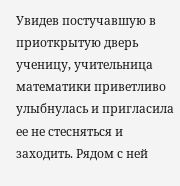Увидев постучавшую в приоткрытую дверь ученицу, учительница математики приветливо улыбнулась и пригласила ее не стесняться и заходить. Рядом с ней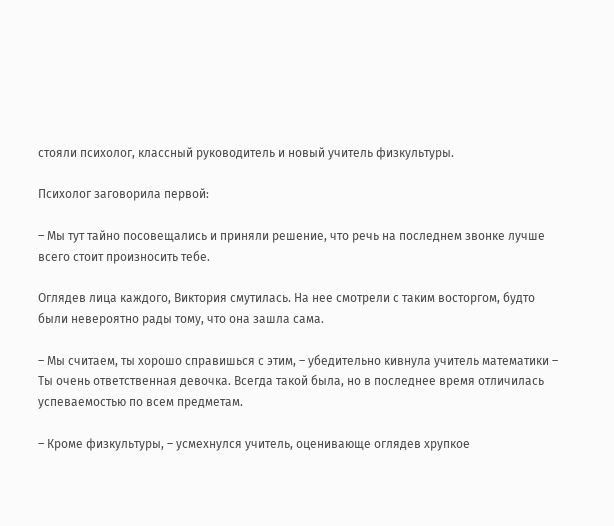стояли психолог, классный руководитель и новый учитель физкультуры.

Психолог заговорила первой:

– Мы тут тайно посовещались и приняли решение, что речь на последнем звонке лучше всего стоит произносить тебе.

Оглядев лица каждого, Виктория смутилась. На нее смотрели с таким восторгом, будто были невероятно рады тому, что она зашла сама.

– Мы считаем, ты хорошо справишься с этим, – убедительно кивнула учитель математики – Ты очень ответственная девочка. Всегда такой была, но в последнее время отличилась успеваемостью по всем предметам.

– Кроме физкультуры, – усмехнулся учитель, оценивающе оглядев хрупкое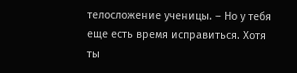телосложение ученицы. – Но у тебя еще есть время исправиться. Хотя ты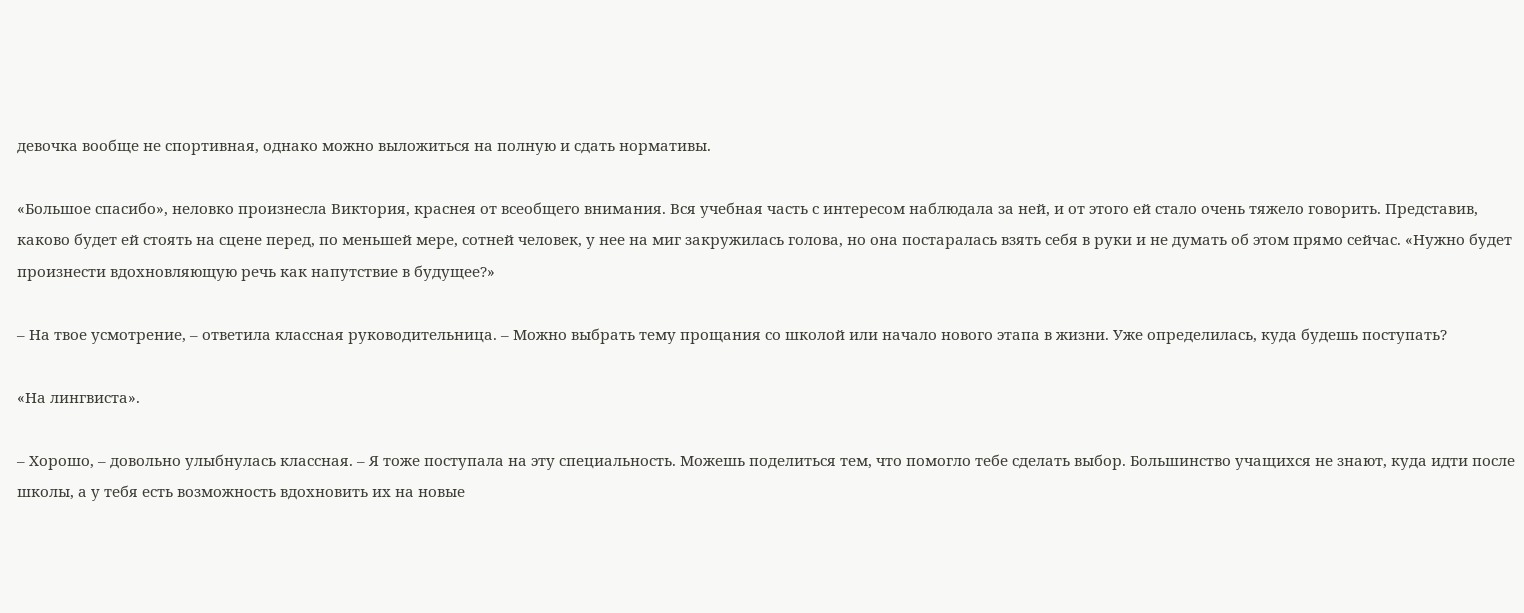девочка вообще не спортивная, однако можно выложиться на полную и сдать нормативы.

«Большое спасибо», неловко произнесла Виктория, краснея от всеобщего внимания. Вся учебная часть с интересом наблюдала за ней, и от этого ей стало очень тяжело говорить. Представив, каково будет ей стоять на сцене перед, по меньшей мере, сотней человек, у нее на миг закружилась голова, но она постаралась взять себя в руки и не думать об этом прямо сейчас. «Нужно будет произнести вдохновляющую речь как напутствие в будущее?»

– На твое усмотрение, – ответила классная руководительница. – Можно выбрать тему прощания со школой или начало нового этапа в жизни. Уже определилась, куда будешь поступать?

«На лингвиста».

– Хорошо, – довольно улыбнулась классная. – Я тоже поступала на эту специальность. Можешь поделиться тем, что помогло тебе сделать выбор. Большинство учащихся не знают, куда идти после школы, а у тебя есть возможность вдохновить их на новые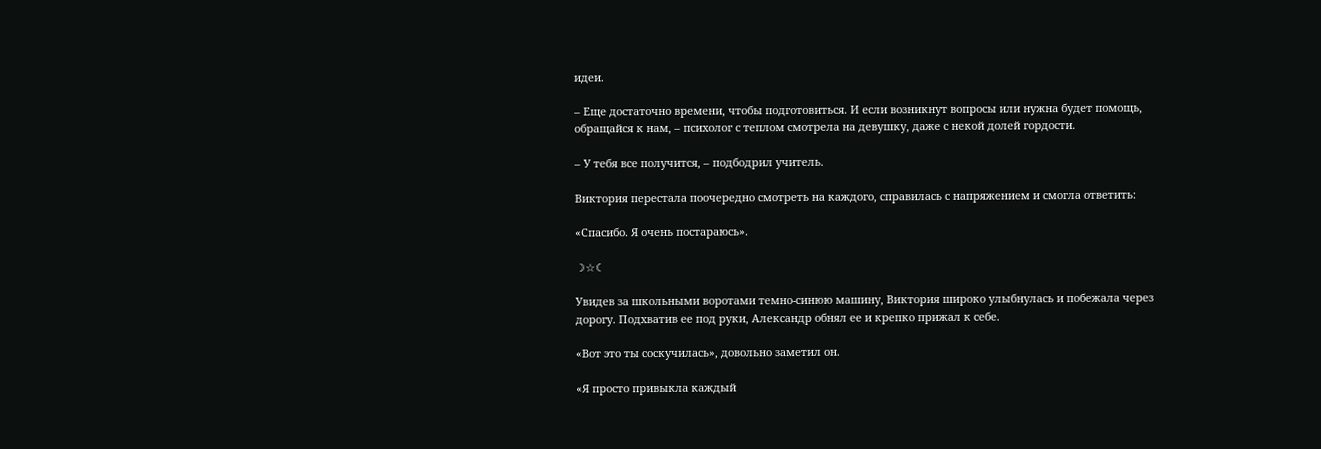идеи.

– Еще достаточно времени, чтобы подготовиться. И если возникнут вопросы или нужна будет помощь, обращайся к нам, – психолог с теплом смотрела на девушку, даже с некой долей гордости.

– У тебя все получится, – подбодрил учитель.

Виктория перестала поочередно смотреть на каждого, справилась с напряжением и смогла ответить:

«Спасибо. Я очень постараюсь».

☽☆☾

Увидев за школьными воротами темно-синюю машину, Виктория широко улыбнулась и побежала через дорогу. Подхватив ее под руки, Александр обнял ее и крепко прижал к себе.

«Вот это ты соскучилась», довольно заметил он.

«Я просто привыкла каждый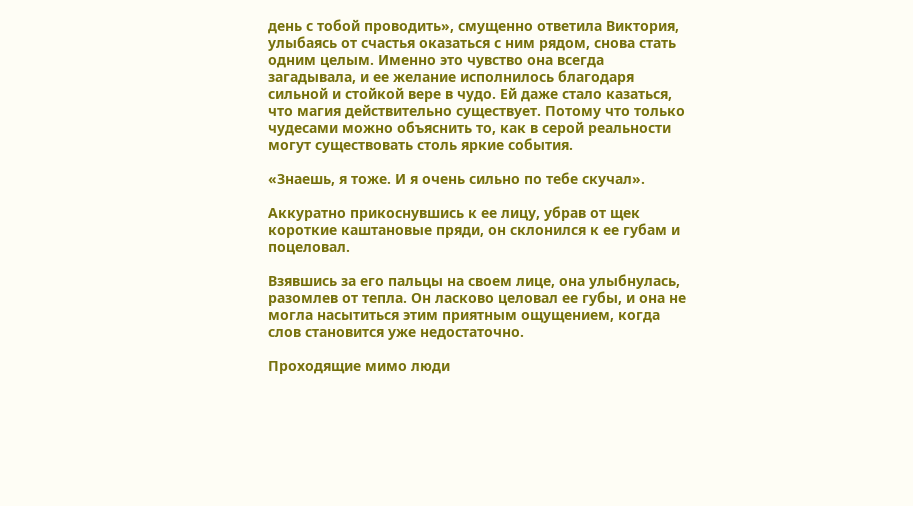день с тобой проводить», смущенно ответила Виктория, улыбаясь от счастья оказаться с ним рядом, снова стать одним целым. Именно это чувство она всегда загадывала, и ее желание исполнилось благодаря сильной и стойкой вере в чудо. Ей даже стало казаться, что магия действительно существует. Потому что только чудесами можно объяснить то, как в серой реальности могут существовать столь яркие события.

«Знаешь, я тоже. И я очень сильно по тебе скучал».

Аккуратно прикоснувшись к ее лицу, убрав от щек короткие каштановые пряди, он склонился к ее губам и поцеловал.

Взявшись за его пальцы на своем лице, она улыбнулась, разомлев от тепла. Он ласково целовал ее губы, и она не могла насытиться этим приятным ощущением, когда слов становится уже недостаточно.

Проходящие мимо люди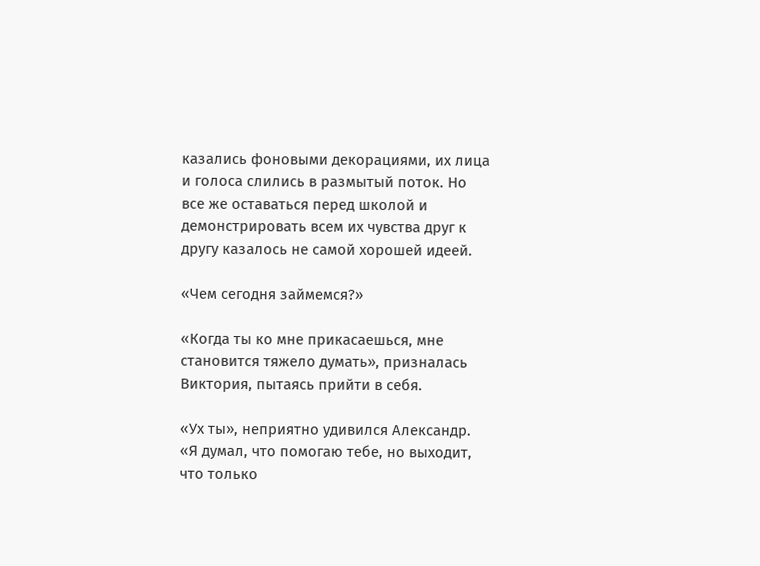казались фоновыми декорациями, их лица и голоса слились в размытый поток. Но все же оставаться перед школой и демонстрировать всем их чувства друг к другу казалось не самой хорошей идеей.

«Чем сегодня займемся?»

«Когда ты ко мне прикасаешься, мне становится тяжело думать», призналась Виктория, пытаясь прийти в себя.

«Ух ты», неприятно удивился Александр. «Я думал, что помогаю тебе, но выходит, что только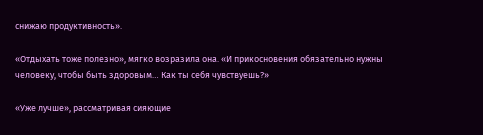снижаю продуктивность».

«Отдыхать тоже полезно», мягко возразила она. «И прикосновения обязательно нужны человеку, чтобы быть здоровым… Как ты себя чувствуешь?»

«Уже лучше», рассматривая сияющие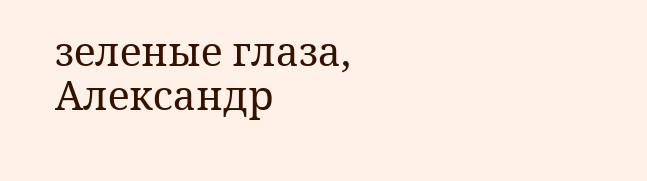зеленые глаза, Александр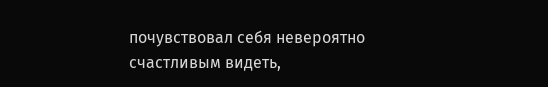почувствовал себя невероятно счастливым видеть,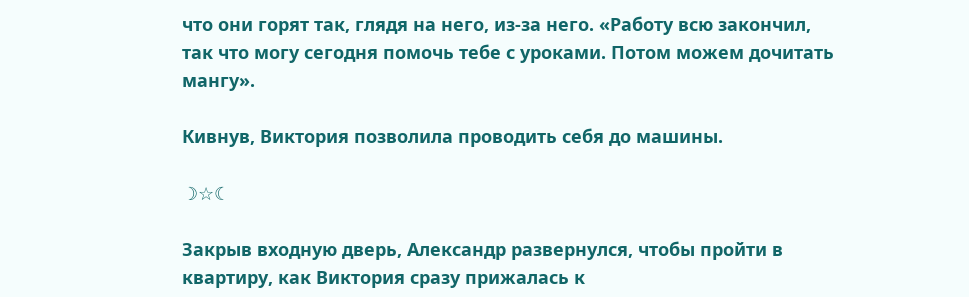что они горят так, глядя на него, из-за него. «Работу всю закончил, так что могу сегодня помочь тебе с уроками. Потом можем дочитать мангу».

Кивнув, Виктория позволила проводить себя до машины.

☽☆☾

Закрыв входную дверь, Александр развернулся, чтобы пройти в квартиру, как Виктория сразу прижалась к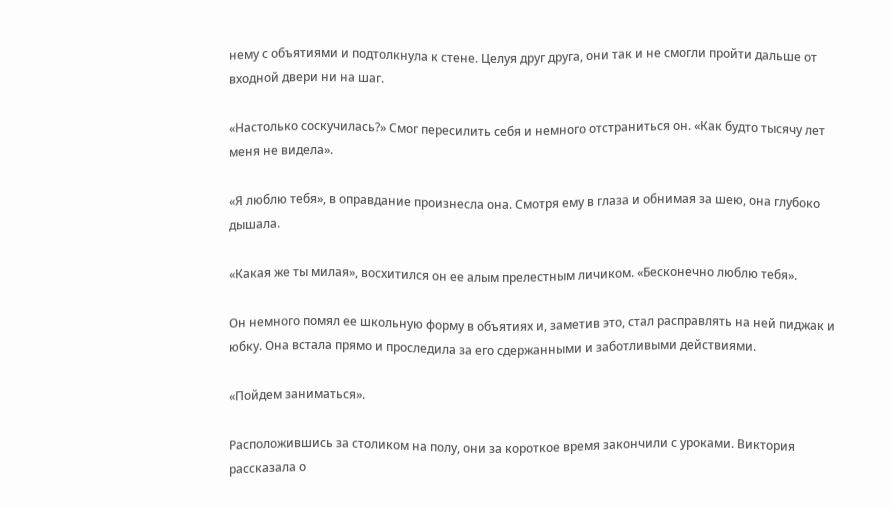нему с объятиями и подтолкнула к стене. Целуя друг друга, они так и не смогли пройти дальше от входной двери ни на шаг.

«Настолько соскучилась?» Смог пересилить себя и немного отстраниться он. «Как будто тысячу лет меня не видела».

«Я люблю тебя», в оправдание произнесла она. Смотря ему в глаза и обнимая за шею, она глубоко дышала.

«Какая же ты милая», восхитился он ее алым прелестным личиком. «Бесконечно люблю тебя».

Он немного помял ее школьную форму в объятиях и, заметив это, стал расправлять на ней пиджак и юбку. Она встала прямо и проследила за его сдержанными и заботливыми действиями.

«Пойдем заниматься».

Расположившись за столиком на полу, они за короткое время закончили с уроками. Виктория рассказала о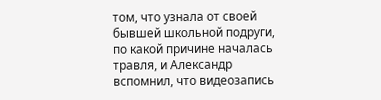том, что узнала от своей бывшей школьной подруги, по какой причине началась травля, и Александр вспомнил, что видеозапись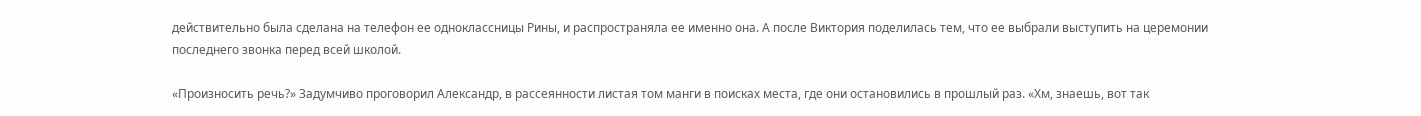действительно была сделана на телефон ее одноклассницы Рины, и распространяла ее именно она. А после Виктория поделилась тем, что ее выбрали выступить на церемонии последнего звонка перед всей школой.

«Произносить речь?» Задумчиво проговорил Александр, в рассеянности листая том манги в поисках места, где они остановились в прошлый раз. «Хм, знаешь, вот так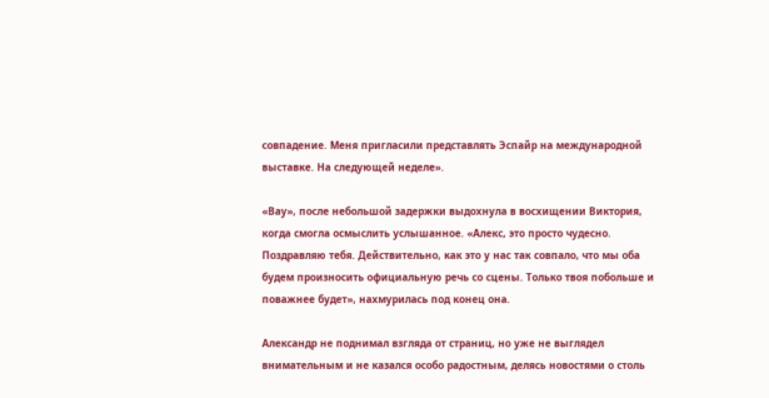совпадение. Меня пригласили представлять Эспайр на международной выставке. На следующей неделе».

«Вау», после небольшой задержки выдохнула в восхищении Виктория, когда смогла осмыслить услышанное. «Алекс, это просто чудесно. Поздравляю тебя. Действительно, как это у нас так совпало, что мы оба будем произносить официальную речь со сцены. Только твоя побольше и поважнее будет», нахмурилась под конец она.

Александр не поднимал взгляда от страниц, но уже не выглядел внимательным и не казался особо радостным, делясь новостями о столь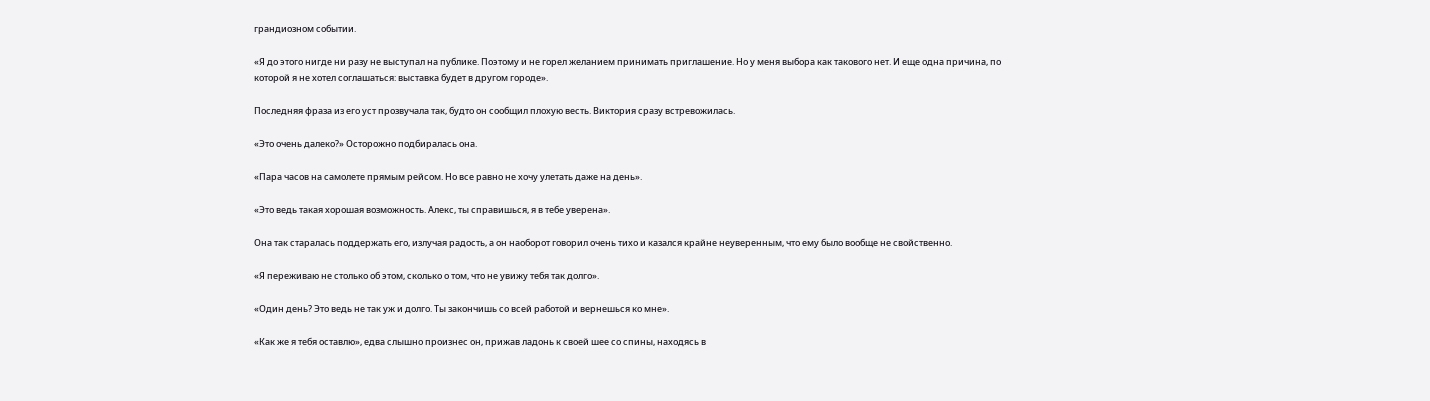грандиозном событии.

«Я до этого нигде ни разу не выступал на публике. Поэтому и не горел желанием принимать приглашение. Но у меня выбора как такового нет. И еще одна причина, по которой я не хотел соглашаться: выставка будет в другом городе».

Последняя фраза из его уст прозвучала так, будто он сообщил плохую весть. Виктория сразу встревожилась.

«Это очень далеко?» Осторожно подбиралась она.

«Пара часов на самолете прямым рейсом. Но все равно не хочу улетать даже на день».

«Это ведь такая хорошая возможность. Алекс, ты справишься, я в тебе уверена».

Она так старалась поддержать его, излучая радость, а он наоборот говорил очень тихо и казался крайне неуверенным, что ему было вообще не свойственно.

«Я переживаю не столько об этом, сколько о том, что не увижу тебя так долго».

«Один день? Это ведь не так уж и долго. Ты закончишь со всей работой и вернешься ко мне».

«Как же я тебя оставлю», едва слышно произнес он, прижав ладонь к своей шее со спины, находясь в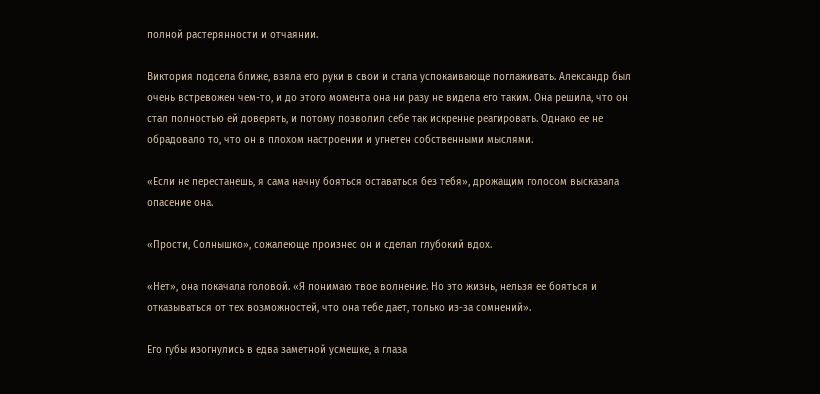полной растерянности и отчаянии.

Виктория подсела ближе, взяла его руки в свои и стала успокаивающе поглаживать. Александр был очень встревожен чем-то, и до этого момента она ни разу не видела его таким. Она решила, что он стал полностью ей доверять, и потому позволил себе так искренне реагировать. Однако ее не обрадовало то, что он в плохом настроении и угнетен собственными мыслями.

«Если не перестанешь, я сама начну бояться оставаться без тебя», дрожащим голосом высказала опасение она.

«Прости, Солнышко», сожалеюще произнес он и сделал глубокий вдох.

«Нет», она покачала головой. «Я понимаю твое волнение. Но это жизнь, нельзя ее бояться и отказываться от тех возможностей, что она тебе дает, только из-за сомнений».

Его губы изогнулись в едва заметной усмешке, а глаза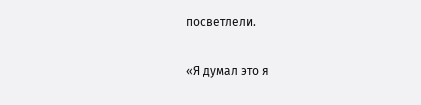посветлели.

«Я думал это я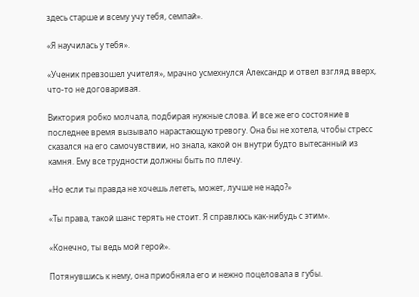здесь старше и всему учу тебя, семпай».

«Я научилась у тебя».

«Ученик превзошел учителя», мрачно усмехнулся Александр и отвел взгляд вверх, что-то не договаривая.

Виктория робко молчала, подбирая нужные слова. И все же его состояние в последнее время вызывало нарастающую тревогу. Она бы не хотела, чтобы стресс сказался на его самочувствии, но знала, какой он внутри будто вытесанный из камня. Ему все трудности должны быть по плечу.

«Но если ты правда не хочешь лететь, может, лучше не надо?»

«Ты права, такой шанс терять не стоит. Я справлюсь как-нибудь с этим».

«Конечно, ты ведь мой герой».

Потянувшись к нему, она приобняла его и нежно поцеловала в губы.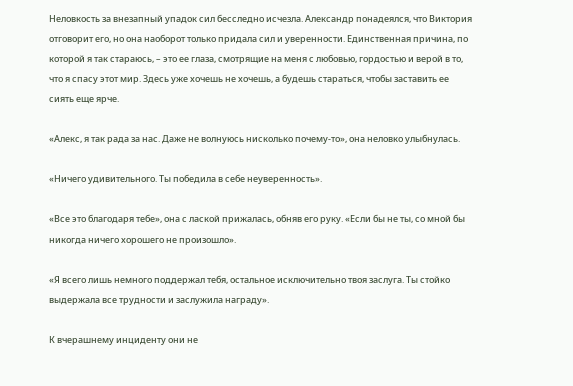Неловкость за внезапный упадок сил бесследно исчезла. Александр понадеялся, что Виктория отговорит его, но она наоборот только придала сил и уверенности. Единственная причина, по которой я так стараюсь, – это ее глаза, смотрящие на меня с любовью, гордостью и верой в то, что я спасу этот мир. Здесь уже хочешь не хочешь, а будешь стараться, чтобы заставить ее сиять еще ярче.

«Алекс, я так рада за нас. Даже не волнуюсь нисколько почему-то», она неловко улыбнулась.

«Ничего удивительного. Ты победила в себе неуверенность».

«Все это благодаря тебе», она с лаской прижалась, обняв его руку. «Если бы не ты, со мной бы никогда ничего хорошего не произошло».

«Я всего лишь немного поддержал тебя, остальное исключительно твоя заслуга. Ты стойко выдержала все трудности и заслужила награду».

К вчерашнему инциденту они не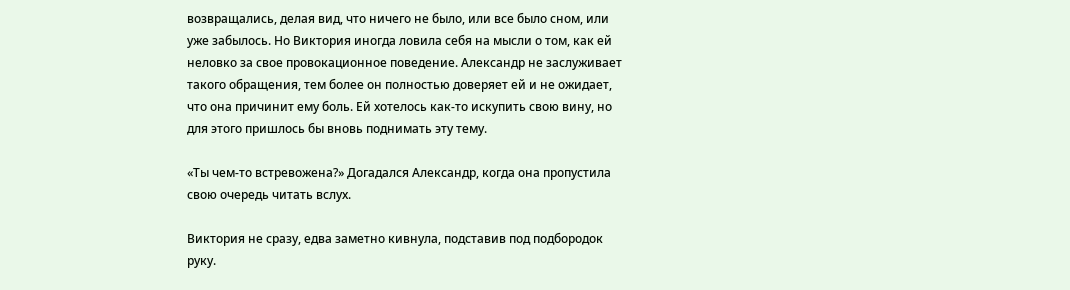возвращались, делая вид, что ничего не было, или все было сном, или уже забылось. Но Виктория иногда ловила себя на мысли о том, как ей неловко за свое провокационное поведение. Александр не заслуживает такого обращения, тем более он полностью доверяет ей и не ожидает, что она причинит ему боль. Ей хотелось как-то искупить свою вину, но для этого пришлось бы вновь поднимать эту тему.

«Ты чем-то встревожена?» Догадался Александр, когда она пропустила свою очередь читать вслух.

Виктория не сразу, едва заметно кивнула, подставив под подбородок руку.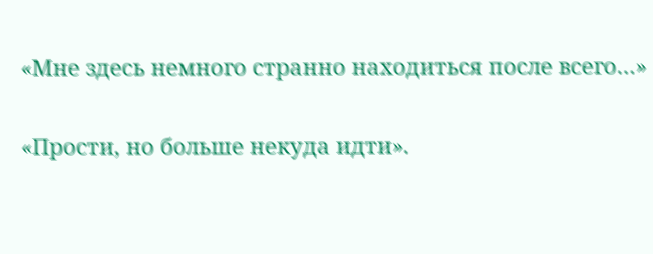«Мне здесь немного странно находиться после всего…»

«Прости, но больше некуда идти».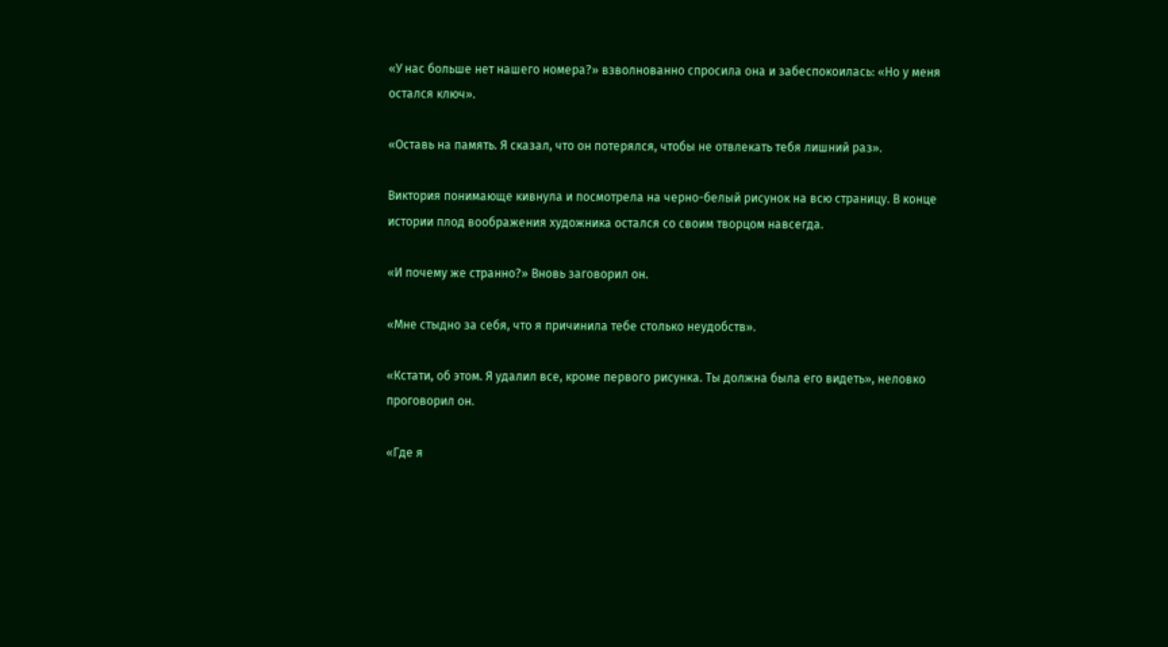«У нас больше нет нашего номера?» взволнованно спросила она и забеспокоилась: «Но у меня остался ключ».

«Оставь на память. Я сказал, что он потерялся, чтобы не отвлекать тебя лишний раз».

Виктория понимающе кивнула и посмотрела на черно-белый рисунок на всю страницу. В конце истории плод воображения художника остался со своим творцом навсегда.

«И почему же странно?» Вновь заговорил он.

«Мне стыдно за себя, что я причинила тебе столько неудобств».

«Кстати, об этом. Я удалил все, кроме первого рисунка. Ты должна была его видеть», неловко проговорил он.

«Где я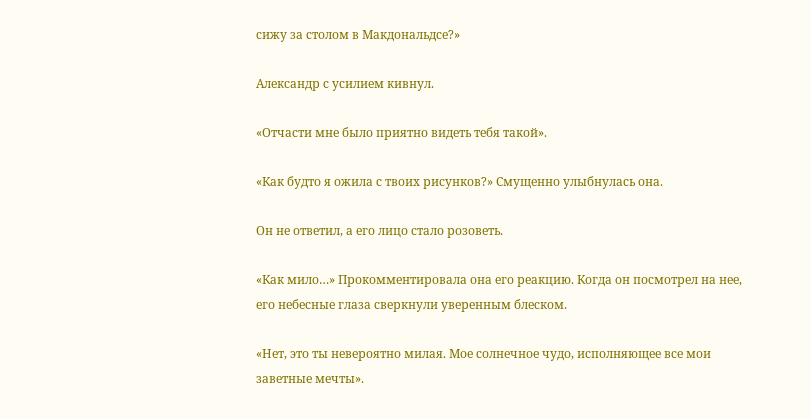сижу за столом в Макдональдсе?»

Александр с усилием кивнул.

«Отчасти мне было приятно видеть тебя такой».

«Как будто я ожила с твоих рисунков?» Смущенно улыбнулась она.

Он не ответил, а его лицо стало розоветь.

«Как мило…» Прокомментировала она его реакцию. Когда он посмотрел на нее, его небесные глаза сверкнули уверенным блеском.

«Нет, это ты невероятно милая. Мое солнечное чудо, исполняющее все мои заветные мечты».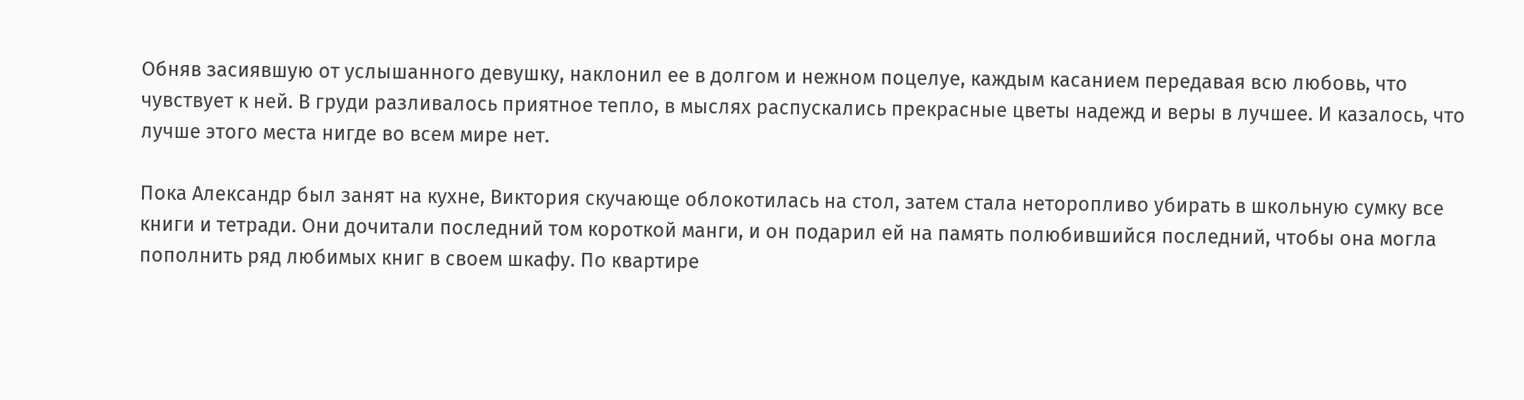Обняв засиявшую от услышанного девушку, наклонил ее в долгом и нежном поцелуе, каждым касанием передавая всю любовь, что чувствует к ней. В груди разливалось приятное тепло, в мыслях распускались прекрасные цветы надежд и веры в лучшее. И казалось, что лучше этого места нигде во всем мире нет.

Пока Александр был занят на кухне, Виктория скучающе облокотилась на стол, затем стала неторопливо убирать в школьную сумку все книги и тетради. Они дочитали последний том короткой манги, и он подарил ей на память полюбившийся последний, чтобы она могла пополнить ряд любимых книг в своем шкафу. По квартире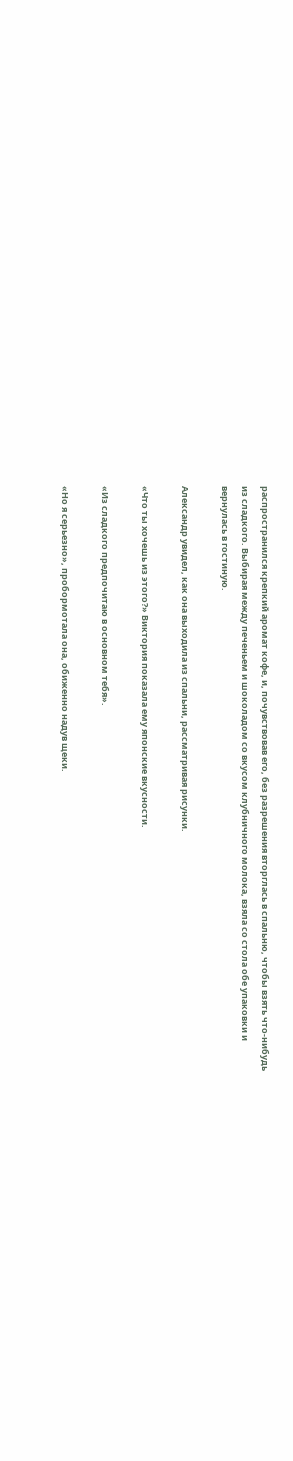распространился крепкий аромат кофе, и, почувствовав его, без разрешения вторглась в спальню, чтобы взять что-нибудь из сладкого. Выбирая между печеньем и шоколадом со вкусом клубничного молока, взяла со стола обе упаковки и вернулась в гостиную.

Александр увидел, как она выходила из спальни, рассматривая рисунки.

«Что ты хочешь из этого?» Виктория показала ему японские вкусности.

«Из сладкого предпочитаю в основном тебя».

«Но я серьезно», пробормотала она, обиженно надув щеки.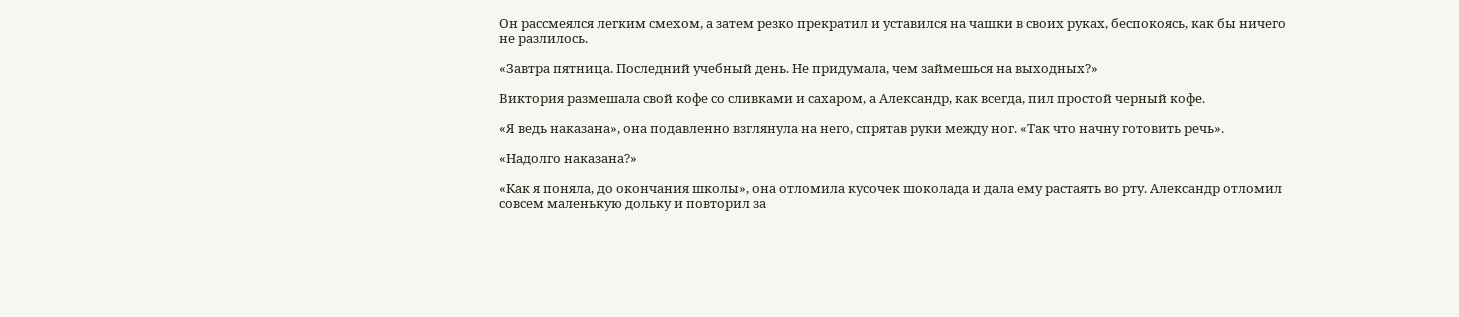Он рассмеялся легким смехом, а затем резко прекратил и уставился на чашки в своих руках, беспокоясь, как бы ничего не разлилось.

«Завтра пятница. Последний учебный день. Не придумала, чем займешься на выходных?»

Виктория размешала свой кофе со сливками и сахаром, а Александр, как всегда, пил простой черный кофе.

«Я ведь наказана», она подавленно взглянула на него, спрятав руки между ног. «Так что начну готовить речь».

«Надолго наказана?»

«Как я поняла, до окончания школы», она отломила кусочек шоколада и дала ему растаять во рту. Александр отломил совсем маленькую дольку и повторил за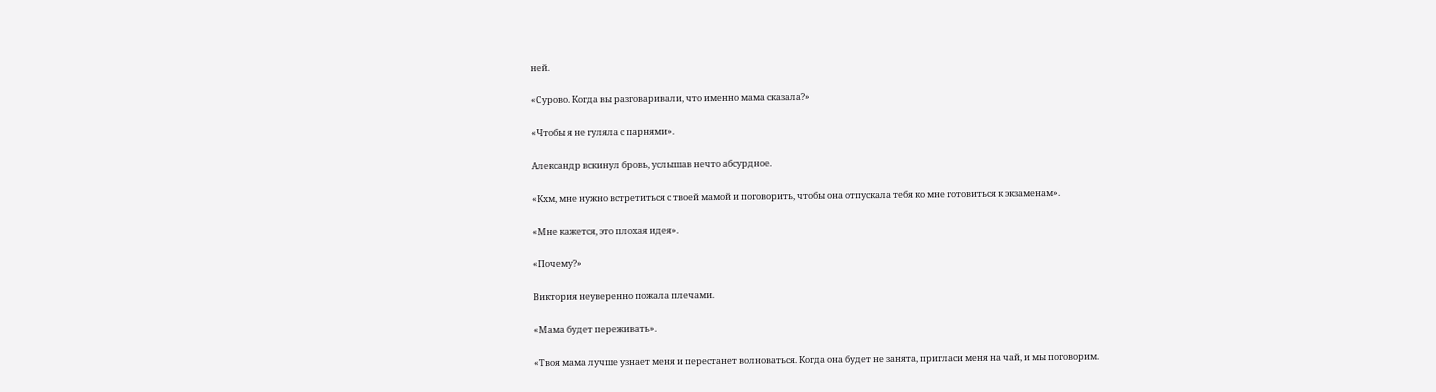ней.

«Сурово. Когда вы разговаривали, что именно мама сказала?»

«Чтобы я не гуляла с парнями».

Александр вскинул бровь, услышав нечто абсурдное.

«Кхм, мне нужно встретиться с твоей мамой и поговорить, чтобы она отпускала тебя ко мне готовиться к экзаменам».

«Мне кажется, это плохая идея».

«Почему?»

Виктория неуверенно пожала плечами.

«Мама будет переживать».

«Твоя мама лучше узнает меня и перестанет волноваться. Когда она будет не занята, пригласи меня на чай, и мы поговорим.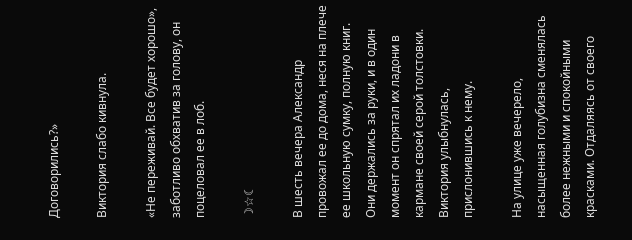Договорились?»

Виктория слабо кивнула.

«Не переживай. Все будет хорошо», заботливо обхватив за голову, он поцеловал ее в лоб.

☽☆☾

В шесть вечера Александр провожал ее до дома, неся на плече ее школьную сумку, полную книг. Они держались за руки, и в один момент он спрятал их ладони в кармане своей серой толстовки. Виктория улыбнулась, прислонившись к нему.

На улице уже вечерело, насыщенная голубизна сменялась более нежными и спокойными красками. Отдаляясь от своего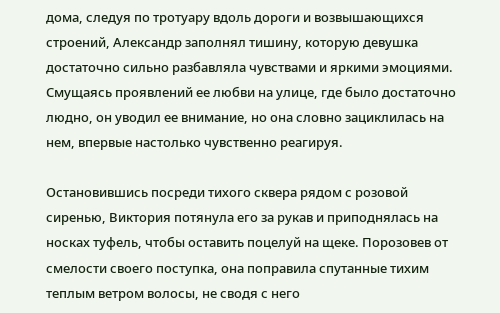дома, следуя по тротуару вдоль дороги и возвышающихся строений, Александр заполнял тишину, которую девушка достаточно сильно разбавляла чувствами и яркими эмоциями. Смущаясь проявлений ее любви на улице, где было достаточно людно, он уводил ее внимание, но она словно зациклилась на нем, впервые настолько чувственно реагируя.

Остановившись посреди тихого сквера рядом с розовой сиренью, Виктория потянула его за рукав и приподнялась на носках туфель, чтобы оставить поцелуй на щеке. Порозовев от смелости своего поступка, она поправила спутанные тихим теплым ветром волосы, не сводя с него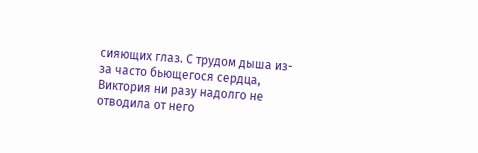сияющих глаз. С трудом дыша из-за часто бьющегося сердца, Виктория ни разу надолго не отводила от него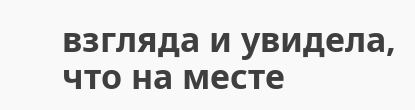взгляда и увидела, что на месте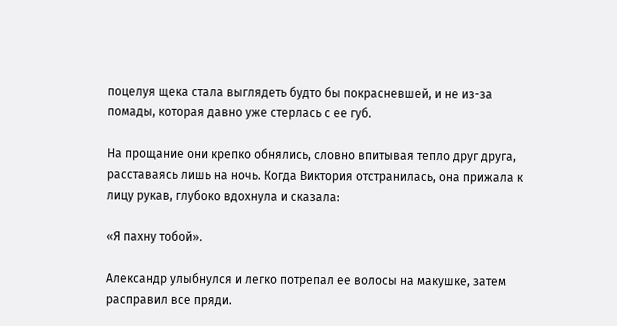поцелуя щека стала выглядеть будто бы покрасневшей, и не из-за помады, которая давно уже стерлась с ее губ.

На прощание они крепко обнялись, словно впитывая тепло друг друга, расставаясь лишь на ночь. Когда Виктория отстранилась, она прижала к лицу рукав, глубоко вдохнула и сказала:

«Я пахну тобой».

Александр улыбнулся и легко потрепал ее волосы на макушке, затем расправил все пряди.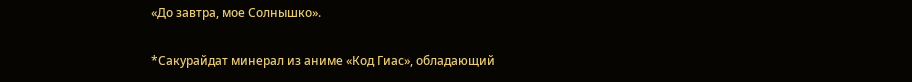«До завтра, мое Солнышко».

*Сакурайдат минерал из аниме «Код Гиас», обладающий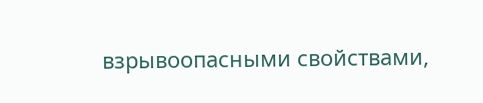взрывоопасными свойствами,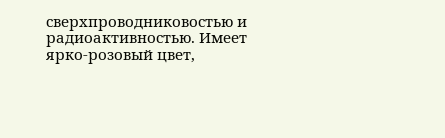сверхпроводниковостью и радиоактивностью. Имеет ярко-розовый цвет,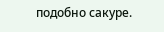подобно сакуре.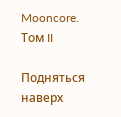Mooncore. Том II

Подняться наверх